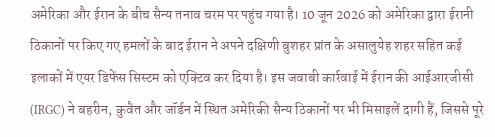अमेरिका और ईरान के बीच सैन्य तनाव चरम पर पहुंच गया है। 10 जून 2026 को अमेरिका द्वारा ईरानी ठिकानों पर किए गए हमलों के बाद ईरान ने अपने दक्षिणी बुशहर प्रांत के असालुयेह शहर सहित कई इलाकों में एयर डिफेंस सिस्टम को एक्टिव कर दिया है। इस जवाबी कार्रवाई में ईरान की आईआरजीसी (IRGC) ने बहरीन, कुवैत और जॉर्डन में स्थित अमेरिकी सैन्य ठिकानों पर भी मिसाइलें दागी हैं, जिससे पूरे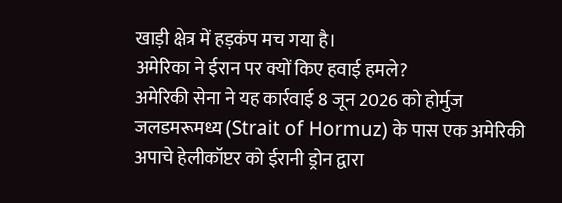खाड़ी क्षेत्र में हड़कंप मच गया है।
अमेरिका ने ईरान पर क्यों किए हवाई हमले?
अमेरिकी सेना ने यह कार्रवाई 8 जून 2026 को होर्मुज जलडमरूमध्य (Strait of Hormuz) के पास एक अमेरिकी अपाचे हेलीकॉप्टर को ईरानी ड्रोन द्वारा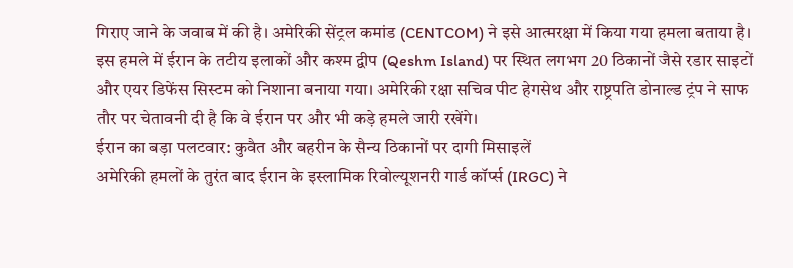गिराए जाने के जवाब में की है। अमेरिकी सेंट्रल कमांड (CENTCOM) ने इसे आत्मरक्षा में किया गया हमला बताया है। इस हमले में ईरान के तटीय इलाकों और कश्म द्वीप (Qeshm Island) पर स्थित लगभग 20 ठिकानों जैसे रडार साइटों और एयर डिफेंस सिस्टम को निशाना बनाया गया। अमेरिकी रक्षा सचिव पीट हेगसेथ और राष्ट्रपति डोनाल्ड ट्रंप ने साफ तौर पर चेतावनी दी है कि वे ईरान पर और भी कड़े हमले जारी रखेंगे।
ईरान का बड़ा पलटवार: कुवैत और बहरीन के सैन्य ठिकानों पर दागी मिसाइलें
अमेरिकी हमलों के तुरंत बाद ईरान के इस्लामिक रिवोल्यूशनरी गार्ड कॉर्प्स (IRGC) ने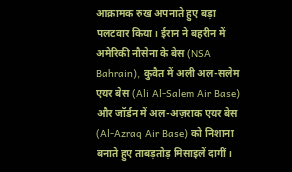आक्रामक रुख अपनाते हुए बड़ा पलटवार किया। ईरान ने बहरीन में अमेरिकी नौसेना के बेस (NSA Bahrain), कुवैत में अली अल-सलेम एयर बेस (Ali Al-Salem Air Base) और जॉर्डन में अल-अज़राक एयर बेस (Al-Azraq Air Base) को निशाना बनाते हुए ताबड़तोड़ मिसाइलें दागीं।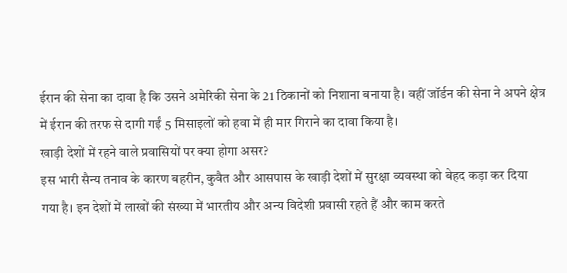ईरान की सेना का दावा है कि उसने अमेरिकी सेना के 21 ठिकानों को निशाना बनाया है। वहीं जॉर्डन की सेना ने अपने क्षेत्र में ईरान की तरफ से दागी गईं 5 मिसाइलों को हवा में ही मार गिराने का दावा किया है।
खाड़ी देशों में रहने वाले प्रवासियों पर क्या होगा असर?
इस भारी सैन्य तनाव के कारण बहरीन, कुवैत और आसपास के खाड़ी देशों में सुरक्षा व्यवस्था को बेहद कड़ा कर दिया गया है। इन देशों में लाखों की संख्या में भारतीय और अन्य विदेशी प्रवासी रहते हैं और काम करते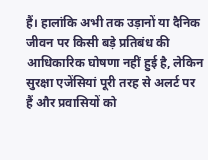हैं। हालांकि अभी तक उड़ानों या दैनिक जीवन पर किसी बड़े प्रतिबंध की आधिकारिक घोषणा नहीं हुई है, लेकिन सुरक्षा एजेंसियां पूरी तरह से अलर्ट पर हैं और प्रवासियों को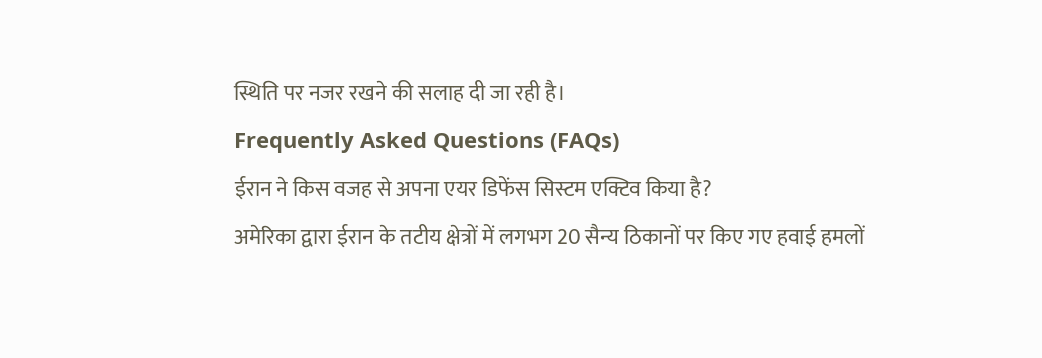स्थिति पर नजर रखने की सलाह दी जा रही है।
Frequently Asked Questions (FAQs)
ईरान ने किस वजह से अपना एयर डिफेंस सिस्टम एक्टिव किया है?
अमेरिका द्वारा ईरान के तटीय क्षेत्रों में लगभग 20 सैन्य ठिकानों पर किए गए हवाई हमलों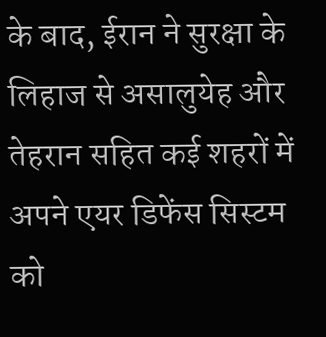के बाद, ईरान ने सुरक्षा के लिहाज से असालुयेह और तेहरान सहित कई शहरों में अपने एयर डिफेंस सिस्टम को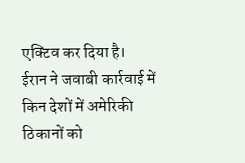एक्टिव कर दिया है।
ईरान ने जवाबी कार्रवाई में किन देशों में अमेरिकी ठिकानों को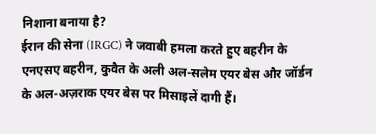निशाना बनाया है?
ईरान की सेना (IRGC) ने जवाबी हमला करते हुए बहरीन के एनएसए बहरीन, कुवैत के अली अल-सलेम एयर बेस और जॉर्डन के अल-अज़राक एयर बेस पर मिसाइलें दागी हैं।